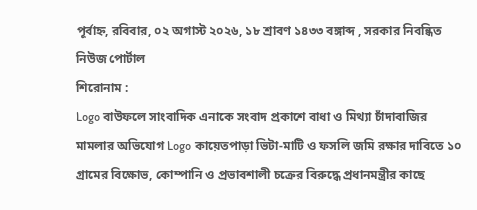পূর্বাহ্ন, রবিবার, ০২ অগাস্ট ২০২৬, ১৮ শ্রাবণ ১৪৩৩ বঙ্গাব্দ , সরকার নিবন্ধিত নিউজ পোর্টাল
শিরোনাম :
Logo বাউফলে সাংবাদিক এনাকে সংবাদ প্রকাশে বাধা ও মিথ্যা চাঁদাবাজির মামলার অভিযোগ Logo কায়েতপাড়া ভিটা-মাটি ও ফসলি জমি রক্ষার দাবিতে ১০ গ্রামের বিক্ষোভ, কোম্পানি ও প্রভাবশালী চক্রের বিরুদ্ধে প্রধানমন্ত্রীর কাছে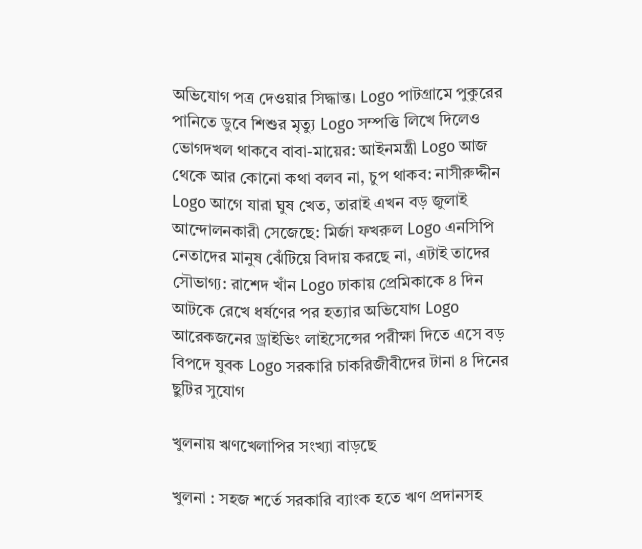অভিযোগ পত্র দেওয়ার সিদ্ধান্ত। Logo পাটগ্রামে পুকুরের পানিতে ডুবে শিশুর মৃত্যু Logo সম্পত্তি লিখে দিলেও ভোগদখল থাকবে বাবা-মায়ের: আইনমন্ত্রী Logo আজ থেকে আর কোনো কথা বলব না, চুপ থাকব: নাসীরুদ্দীন Logo আগে যারা ঘুষ খেত, তারাই এখন বড় জুলাই আন্দোলনকারী সেজেছে: মির্জা ফখরুল Logo এনসিপি নেতাদের মানুষ ঝেঁটিয়ে বিদায় করছে না, এটাই তাদের সৌভাগ্য: রাশেদ খাঁন Logo ঢাকায় প্রেমিকাকে ৪ দিন আটকে রেখে ধর্ষণের পর হত্যার অভিযোগ Logo আরেকজনের ড্রাইভিং লাইসেন্সের পরীক্ষা দিতে এসে বড় বিপদে যুবক Logo সরকারি চাকরিজীবীদের টানা ৪ দিনের ছুটির সুযোগ

খুলনায় ঋণখেলাপির সংখ্যা বাড়ছে

খুলনা : সহজ শর্তে সরকারি ব্যাংক হতে ঋণ প্রদানসহ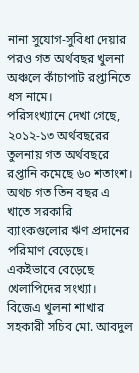নানা সুযোগ-সুবিধা দেয়ার পরও গত অর্থবছর খুলনা অঞ্চলে কাঁচাপাট রপ্তানিতে ধস নামে।
পরিসংখ্যানে দেখা গেছে, ২০১২-১৩ অর্থবছরের তুলনায় গত অর্থবছরে রপ্তানি কমেছে ৬০ শতাংশ। অথচ গত তিন বছর এ খাতে সরকারি ব্যাংকগুলোর ঋণ প্রদানের পরিমাণ বেড়েছে। একইভাবে বেড়েছে খেলাপিদের সংখ্যা।
বিজেএ খুলনা শাখার সহকারী সচিব মো. আবদুল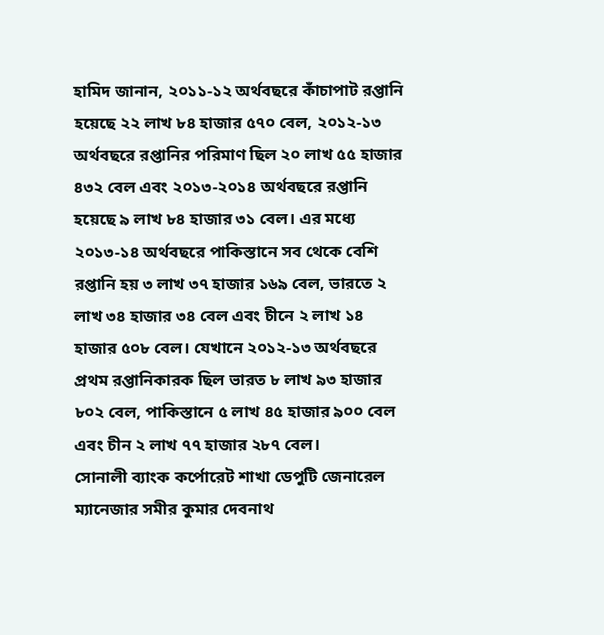হামিদ জানান, ২০১১-১২ অর্থবছরে কাঁচাপাট রপ্তানি হয়েছে ২২ লাখ ৮৪ হাজার ৫৭০ বেল, ২০১২-১৩ অর্থবছরে রপ্তানির পরিমাণ ছিল ২০ লাখ ৫৫ হাজার ৪৩২ বেল এবং ২০১৩-২০১৪ অর্থবছরে রপ্তানি হয়েছে ৯ লাখ ৮৪ হাজার ৩১ বেল। এর মধ্যে ২০১৩-১৪ অর্থবছরে পাকিস্তানে সব থেকে বেশি রপ্তানি হয় ৩ লাখ ৩৭ হাজার ১৬৯ বেল, ভারতে ২ লাখ ৩৪ হাজার ৩৪ বেল এবং চীনে ২ লাখ ১৪ হাজার ৫০৮ বেল। যেখানে ২০১২-১৩ অর্থবছরে প্রথম রপ্তানিকারক ছিল ভারত ৮ লাখ ৯৩ হাজার ৮০২ বেল, পাকিস্তানে ৫ লাখ ৪৫ হাজার ৯০০ বেল এবং চীন ২ লাখ ৭৭ হাজার ২৮৭ বেল।
সোনালী ব্যাংক কর্পোরেট শাখা ডেপুটি জেনারেল ম্যানেজার সমীর কুমার দেবনাথ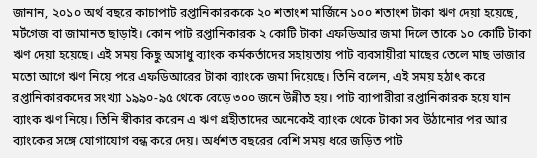জানান, ২০১০ অর্থ বছরে কাচাপাট রপ্তানিকারককে ২০ শতাংশ মার্জিনে ১০০ শতাংশ টাকা ঋণ দেয়া হয়েছে, মর্টগেজ বা জামানত ছাড়াই। কোন পাট রপ্তানিকারক ২ কোটি টাকা এফডিআর জমা দিলে তাকে ১০ কোটি টাকা ঋণ দেয়া হয়েছে। এই সময় কিছু অসাধু ব্যাংক কর্মকর্তাদের সহায়তায় পাট ব্যবসায়ীরা মাছের তেলে মাছ ভাজার মতো আগে ঋণ নিয়ে পরে এফডিআরের টাকা ব্যাংকে জমা দিয়েছে। তিনি বলেন, এই সময় হঠাৎ করে রপ্তানিকারকদের সংখ্যা ১৯৯০-৯৫ থেকে বেড়ে ৩০০ জনে উন্নীত হয়। পাট ব্যাপারীরা রপ্তানিকারক হয়ে যান ব্যাংক ঋণ নিয়ে। তিনি স্বীকার করেন এ ঋণ গ্রহীতাদের অনেকেই ব্যাংক থেকে টাকা সব উঠানোর পর আর ব্যাংকের সঙ্গে যোগাযোগ বন্ধ করে দেয়। অর্ধশত বছরের বেশি সময় ধরে জড়িত পাট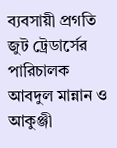ব্যবসায়ী প্রগতি জুট ট্রেডার্সের পারিচালক আবদুল মান্নান ও আকুঞ্জী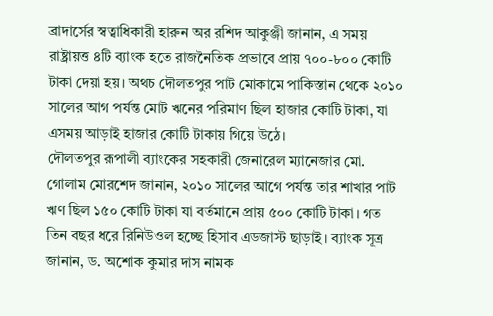ব্রাদার্সের স্বত্বাধিকারী হারুন অর রশিদ আকুঞ্জী জানান, এ সময় রাষ্ট্রায়ত্ত ৪টি ব্যাংক হতে রাজনৈতিক প্রভাবে প্রায় ৭০০-৮০০ কোটি টাকা দেয়া হয়। অথচ দৌলতপুর পাট মোকামে পাকিস্তান থেকে ২০১০ সালের আগ পর্যন্ত মোট ঋনের পরিমাণ ছিল হাজার কোটি টাকা, যা এসময় আড়াই হাজার কোটি টাকায় গিয়ে উঠে।
দৌলতপুর রূপালী ব্যাংকের সহকারী জেনারেল ম্যানেজার মো. গোলাম মোরশেদ জানান, ২০১০ সালের আগে পর্যন্ত তার শাখার পাট ঋণ ছিল ১৫০ কোটি টাকা যা বর্তমানে প্রায় ৫০০ কোটি টাকা। গত তিন বছর ধরে রিনিউওল হচ্ছে হিসাব এডজাস্ট ছাড়াই। ব্যাংক সূত্র জানান, ড. অশোক কুমার দাস নামক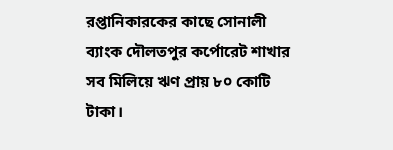রপ্তানিকারকের কাছে সোনালী ব্যাংক দৌলতপুর কর্পোরেট শাখার সব মিলিয়ে ঋণ প্রায় ৮০ কোটি টাকা।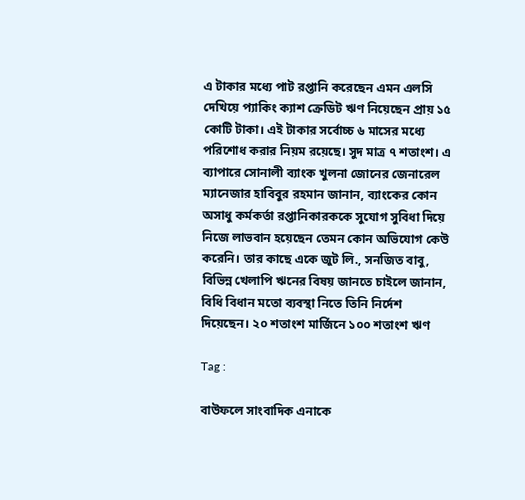এ টাকার মধ্যে পাট রপ্তানি করেছেন এমন এলসি দেখিয়ে প্যাকিং ক্যাশ ক্রেডিট ঋণ নিয়েছেন প্রায় ১৫ কোটি টাকা। এই টাকার সর্বোচ্চ ৬ মাসের মধ্যে পরিশোধ করার নিয়ম রয়েছে। সুদ মাত্র ৭ শতাংশ। এ ব্যাপারে সোনালী ব্যাংক খুলনা জোনের জেনারেল ম্যানেজার হাবিবুর রহমান জানান, ব্যাংকের কোন অসাধু কর্মকর্তা রপ্তানিকারককে সুযোগ সুবিধা দিয়ে নিজে লাভবান হয়েছেন তেমন কোন অভিযোগ কেউ করেনি। তার কাছে একে জুট লি., সনজিত বাবু, বিভিন্ন খেলাপি ঋনের বিষয় জানতে চাইলে জানান, বিধি বিধান মতো ব্যবস্থা নিতে তিনি নির্দেশ দিয়েছেন। ২০ শতাংশ মার্জিনে ১০০ শতাংশ ঋণ

Tag :

বাউফলে সাংবাদিক এনাকে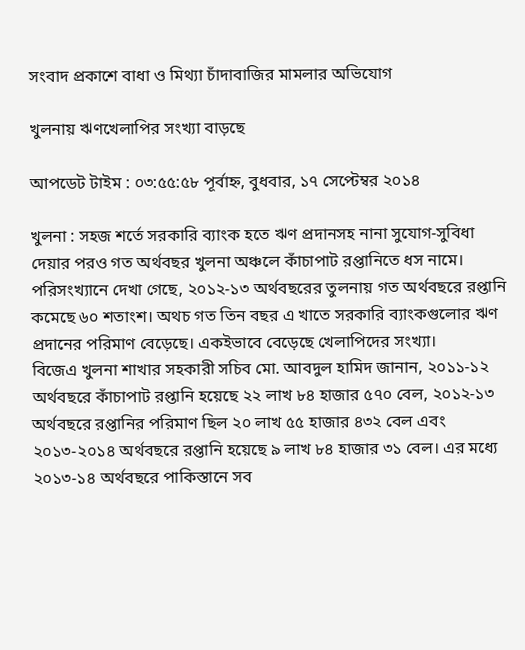সংবাদ প্রকাশে বাধা ও মিথ্যা চাঁদাবাজির মামলার অভিযোগ

খুলনায় ঋণখেলাপির সংখ্যা বাড়ছে

আপডেট টাইম : ০৩:৫৫:৫৮ পূর্বাহ্ন, বুধবার, ১৭ সেপ্টেম্বর ২০১৪

খুলনা : সহজ শর্তে সরকারি ব্যাংক হতে ঋণ প্রদানসহ নানা সুযোগ-সুবিধা দেয়ার পরও গত অর্থবছর খুলনা অঞ্চলে কাঁচাপাট রপ্তানিতে ধস নামে।
পরিসংখ্যানে দেখা গেছে, ২০১২-১৩ অর্থবছরের তুলনায় গত অর্থবছরে রপ্তানি কমেছে ৬০ শতাংশ। অথচ গত তিন বছর এ খাতে সরকারি ব্যাংকগুলোর ঋণ প্রদানের পরিমাণ বেড়েছে। একইভাবে বেড়েছে খেলাপিদের সংখ্যা।
বিজেএ খুলনা শাখার সহকারী সচিব মো. আবদুল হামিদ জানান, ২০১১-১২ অর্থবছরে কাঁচাপাট রপ্তানি হয়েছে ২২ লাখ ৮৪ হাজার ৫৭০ বেল, ২০১২-১৩ অর্থবছরে রপ্তানির পরিমাণ ছিল ২০ লাখ ৫৫ হাজার ৪৩২ বেল এবং ২০১৩-২০১৪ অর্থবছরে রপ্তানি হয়েছে ৯ লাখ ৮৪ হাজার ৩১ বেল। এর মধ্যে ২০১৩-১৪ অর্থবছরে পাকিস্তানে সব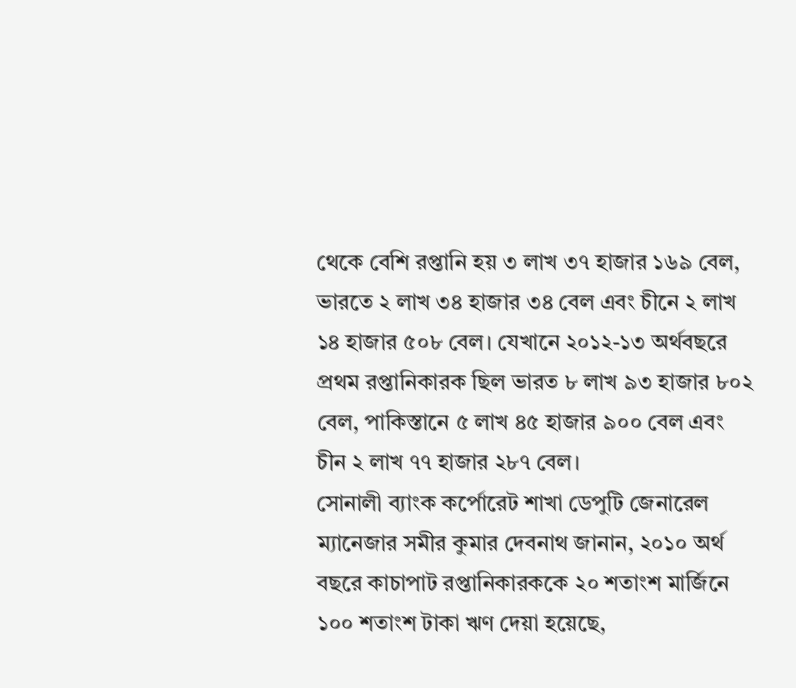থেকে বেশি রপ্তানি হয় ৩ লাখ ৩৭ হাজার ১৬৯ বেল, ভারতে ২ লাখ ৩৪ হাজার ৩৪ বেল এবং চীনে ২ লাখ ১৪ হাজার ৫০৮ বেল। যেখানে ২০১২-১৩ অর্থবছরে প্রথম রপ্তানিকারক ছিল ভারত ৮ লাখ ৯৩ হাজার ৮০২ বেল, পাকিস্তানে ৫ লাখ ৪৫ হাজার ৯০০ বেল এবং চীন ২ লাখ ৭৭ হাজার ২৮৭ বেল।
সোনালী ব্যাংক কর্পোরেট শাখা ডেপুটি জেনারেল ম্যানেজার সমীর কুমার দেবনাথ জানান, ২০১০ অর্থ বছরে কাচাপাট রপ্তানিকারককে ২০ শতাংশ মার্জিনে ১০০ শতাংশ টাকা ঋণ দেয়া হয়েছে,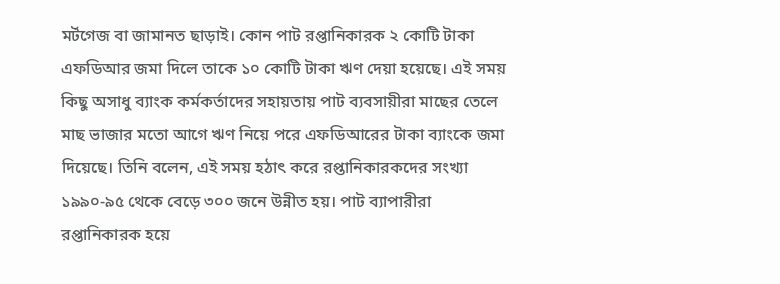মর্টগেজ বা জামানত ছাড়াই। কোন পাট রপ্তানিকারক ২ কোটি টাকা এফডিআর জমা দিলে তাকে ১০ কোটি টাকা ঋণ দেয়া হয়েছে। এই সময় কিছু অসাধু ব্যাংক কর্মকর্তাদের সহায়তায় পাট ব্যবসায়ীরা মাছের তেলে মাছ ভাজার মতো আগে ঋণ নিয়ে পরে এফডিআরের টাকা ব্যাংকে জমা দিয়েছে। তিনি বলেন, এই সময় হঠাৎ করে রপ্তানিকারকদের সংখ্যা ১৯৯০-৯৫ থেকে বেড়ে ৩০০ জনে উন্নীত হয়। পাট ব্যাপারীরা রপ্তানিকারক হয়ে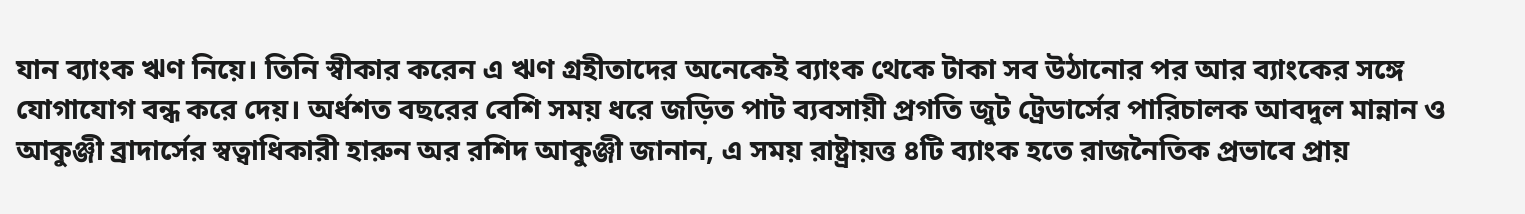যান ব্যাংক ঋণ নিয়ে। তিনি স্বীকার করেন এ ঋণ গ্রহীতাদের অনেকেই ব্যাংক থেকে টাকা সব উঠানোর পর আর ব্যাংকের সঙ্গে যোগাযোগ বন্ধ করে দেয়। অর্ধশত বছরের বেশি সময় ধরে জড়িত পাট ব্যবসায়ী প্রগতি জুট ট্রেডার্সের পারিচালক আবদুল মান্নান ও আকুঞ্জী ব্রাদার্সের স্বত্বাধিকারী হারুন অর রশিদ আকুঞ্জী জানান, এ সময় রাষ্ট্রায়ত্ত ৪টি ব্যাংক হতে রাজনৈতিক প্রভাবে প্রায়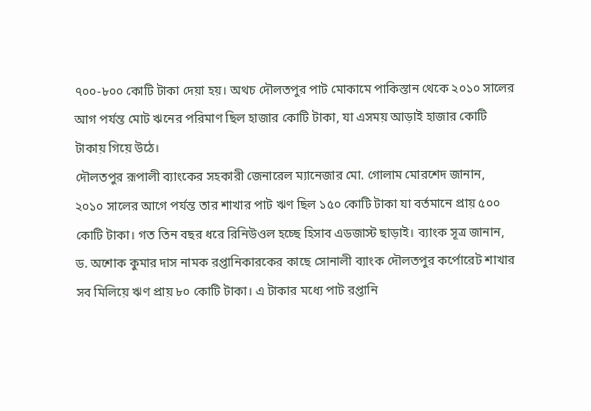৭০০-৮০০ কোটি টাকা দেয়া হয়। অথচ দৌলতপুর পাট মোকামে পাকিস্তান থেকে ২০১০ সালের আগ পর্যন্ত মোট ঋনের পরিমাণ ছিল হাজার কোটি টাকা, যা এসময় আড়াই হাজার কোটি টাকায় গিয়ে উঠে।
দৌলতপুর রূপালী ব্যাংকের সহকারী জেনারেল ম্যানেজার মো. গোলাম মোরশেদ জানান, ২০১০ সালের আগে পর্যন্ত তার শাখার পাট ঋণ ছিল ১৫০ কোটি টাকা যা বর্তমানে প্রায় ৫০০ কোটি টাকা। গত তিন বছর ধরে রিনিউওল হচ্ছে হিসাব এডজাস্ট ছাড়াই। ব্যাংক সূত্র জানান, ড. অশোক কুমার দাস নামক রপ্তানিকারকের কাছে সোনালী ব্যাংক দৌলতপুর কর্পোরেট শাখার সব মিলিয়ে ঋণ প্রায় ৮০ কোটি টাকা। এ টাকার মধ্যে পাট রপ্তানি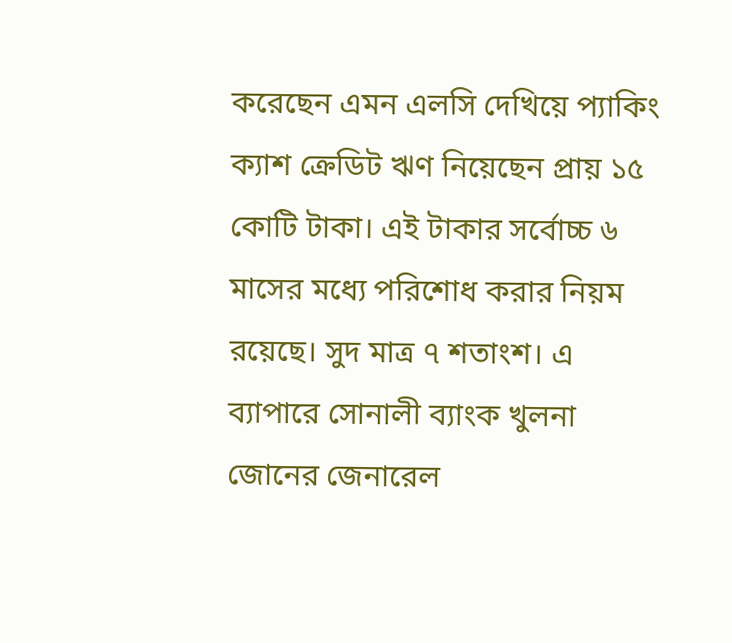করেছেন এমন এলসি দেখিয়ে প্যাকিং ক্যাশ ক্রেডিট ঋণ নিয়েছেন প্রায় ১৫ কোটি টাকা। এই টাকার সর্বোচ্চ ৬ মাসের মধ্যে পরিশোধ করার নিয়ম রয়েছে। সুদ মাত্র ৭ শতাংশ। এ ব্যাপারে সোনালী ব্যাংক খুলনা জোনের জেনারেল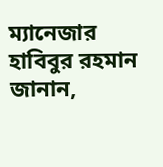ম্যানেজার হাবিবুর রহমান জানান,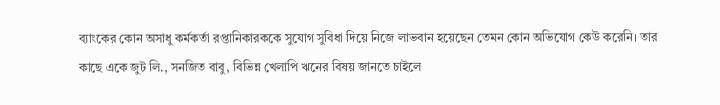ব্যাংকের কোন অসাধু কর্মকর্তা রপ্তানিকারককে সুযোগ সুবিধা দিয়ে নিজে লাভবান হয়েছেন তেমন কোন অভিযোগ কেউ করেনি। তার কাছে একে জুট লি., সনজিত বাবু, বিভিন্ন খেলাপি ঋনের বিষয় জানতে চাইলে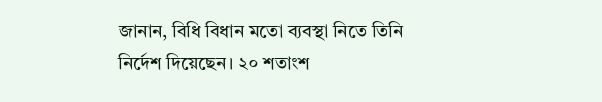জানান, বিধি বিধান মতো ব্যবস্থা নিতে তিনি নির্দেশ দিয়েছেন। ২০ শতাংশ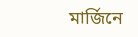মার্জিনে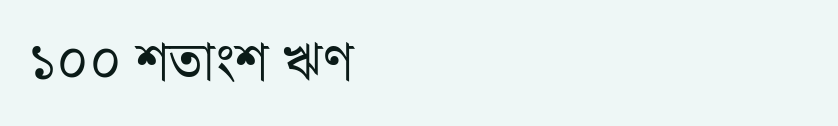১০০ শতাংশ ঋণ